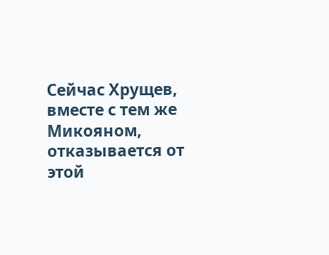Сейчас Хрущев, вместе с тем же Микояном, отказывается от этой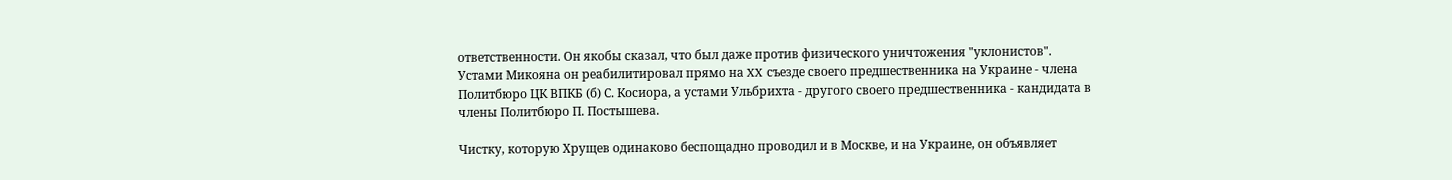ответственности. Он якобы сказал, что был даже против физического уничтожения "уклонистов". Устами Микояна он реабилитировал прямо на XX съезде своего предшественника на Украине - члена Политбюро ЦК ВПКБ (б) С. Косиора, а устами Ульбрихта - другого своего предшественника - кандидата в члены Политбюро П. Постышева.

Чистку, которую Хрущев одинаково беспощадно проводил и в Москве, и на Украине, он объявляет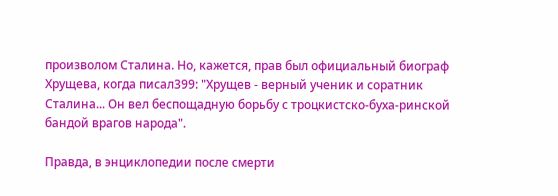произволом Сталина. Но, кажется, прав был официальный биограф Хрущева, когда писал399: "Хрущев - верный ученик и соратник Сталина... Он вел беспощадную борьбу с троцкистско-буха-ринской бандой врагов народа".

Правда, в энциклопедии после смерти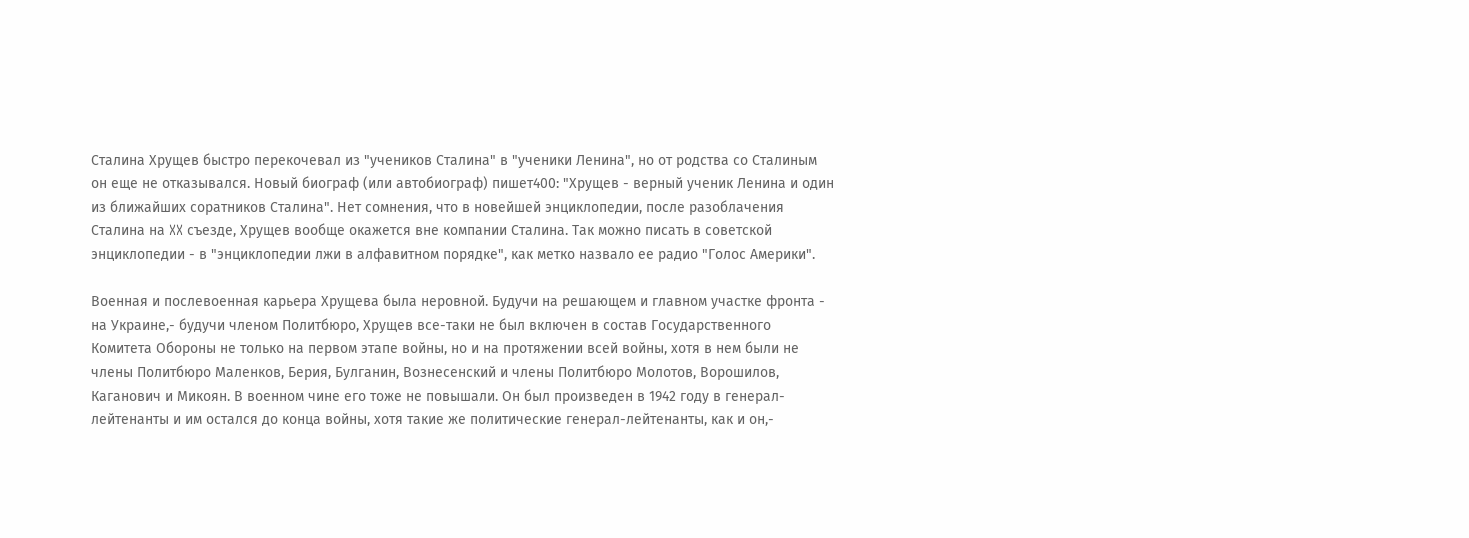Сталина Хрущев быстро перекочевал из "учеников Сталина" в "ученики Ленина", но от родства со Сталиным он еще не отказывался. Новый биограф (или автобиограф) пишет400: "Хрущев - верный ученик Ленина и один из ближайших соратников Сталина". Нет сомнения, что в новейшей энциклопедии, после разоблачения Сталина на XX съезде, Хрущев вообще окажется вне компании Сталина. Так можно писать в советской энциклопедии - в "энциклопедии лжи в алфавитном порядке", как метко назвало ее радио "Голос Америки".

Военная и послевоенная карьера Хрущева была неровной. Будучи на решающем и главном участке фронта - на Украине,- будучи членом Политбюро, Хрущев все-таки не был включен в состав Государственного Комитета Обороны не только на первом этапе войны, но и на протяжении всей войны, хотя в нем были не члены Политбюро Маленков, Берия, Булганин, Вознесенский и члены Политбюро Молотов, Ворошилов, Каганович и Микоян. В военном чине его тоже не повышали. Он был произведен в 1942 году в генерал-лейтенанты и им остался до конца войны, хотя такие же политические генерал-лейтенанты, как и он,-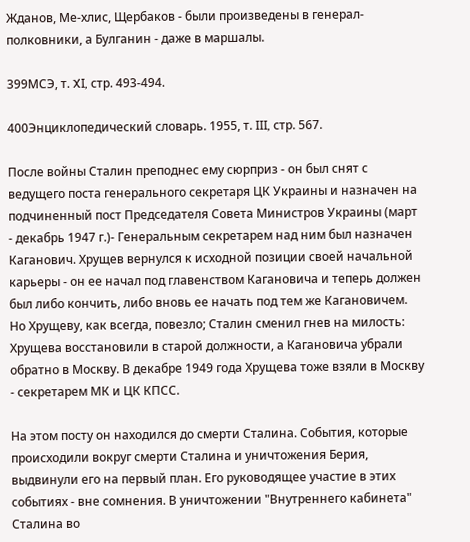Жданов, Ме-хлис, Щербаков - были произведены в генерал-полковники, а Булганин - даже в маршалы.

399МСЭ, т. XI, стр. 493-494.

400Энциклопедический словарь. 1955, т. III, стр. 567.

После войны Сталин преподнес ему сюрприз - он был снят с ведущего поста генерального секретаря ЦК Украины и назначен на подчиненный пост Председателя Совета Министров Украины (март - декабрь 1947 г.)- Генеральным секретарем над ним был назначен Каганович. Хрущев вернулся к исходной позиции своей начальной карьеры - он ее начал под главенством Кагановича и теперь должен был либо кончить, либо вновь ее начать под тем же Кагановичем. Но Хрущеву, как всегда, повезло; Сталин сменил гнев на милость: Хрущева восстановили в старой должности, а Кагановича убрали обратно в Москву. В декабре 1949 года Хрущева тоже взяли в Москву - секретарем МК и ЦК КПСС.

На этом посту он находился до смерти Сталина. События, которые происходили вокруг смерти Сталина и уничтожения Берия, выдвинули его на первый план. Его руководящее участие в этих событиях - вне сомнения. В уничтожении "Внутреннего кабинета" Сталина во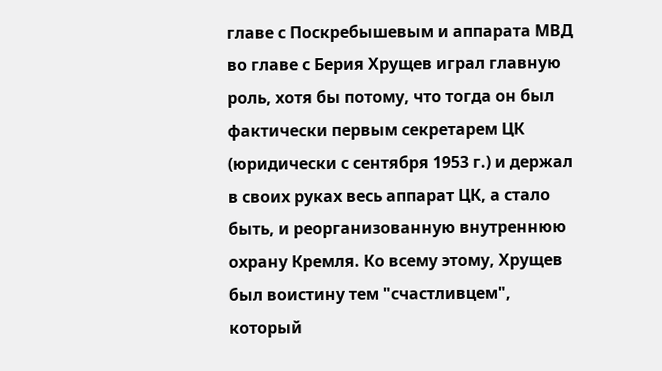главе с Поскребышевым и аппарата МВД во главе с Берия Хрущев играл главную роль, хотя бы потому, что тогда он был фактически первым секретарем ЦК (юридически с сентября 1953 г.) и держал в своих руках весь аппарат ЦК, а стало быть, и реорганизованную внутреннюю охрану Кремля. Ко всему этому, Хрущев был воистину тем "счастливцем", который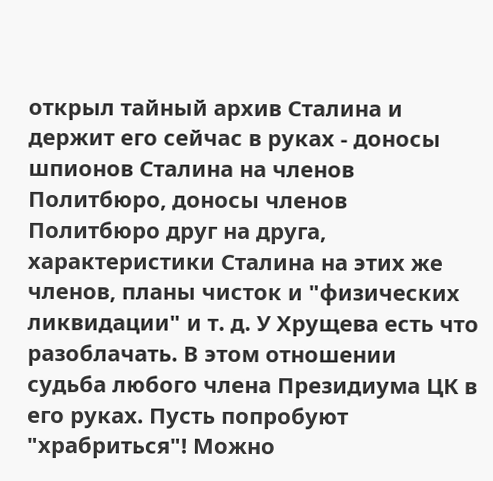открыл тайный архив Сталина и держит его сейчас в руках - доносы шпионов Сталина на членов Политбюро, доносы членов Политбюро друг на друга, характеристики Сталина на этих же членов, планы чисток и "физических ликвидации" и т. д. У Хрущева есть что разоблачать. В этом отношении судьба любого члена Президиума ЦК в его руках. Пусть попробуют "храбриться"! Можно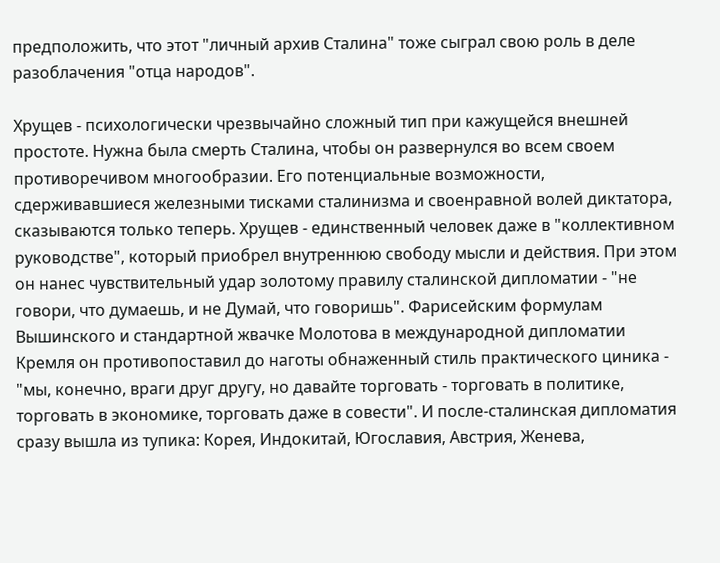предположить, что этот "личный архив Сталина" тоже сыграл свою роль в деле разоблачения "отца народов".

Хрущев - психологически чрезвычайно сложный тип при кажущейся внешней простоте. Нужна была смерть Сталина, чтобы он развернулся во всем своем противоречивом многообразии. Его потенциальные возможности, сдерживавшиеся железными тисками сталинизма и своенравной волей диктатора, сказываются только теперь. Хрущев - единственный человек даже в "коллективном руководстве", который приобрел внутреннюю свободу мысли и действия. При этом он нанес чувствительный удар золотому правилу сталинской дипломатии - "не говори, что думаешь, и не Думай, что говоришь". Фарисейским формулам Вышинского и стандартной жвачке Молотова в международной дипломатии Кремля он противопоставил до наготы обнаженный стиль практического циника - "мы, конечно, враги друг другу, но давайте торговать - торговать в политике, торговать в экономике, торговать даже в совести". И после-сталинская дипломатия сразу вышла из тупика: Корея, Индокитай, Югославия, Австрия, Женева,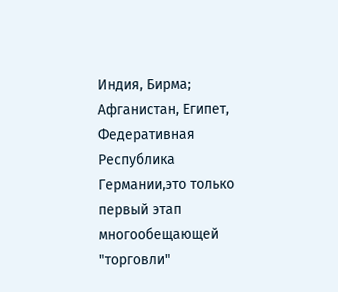Индия, Бирма; Афганистан, Египет, Федеративная Республика Германии,это только первый этап многообещающей "торговли"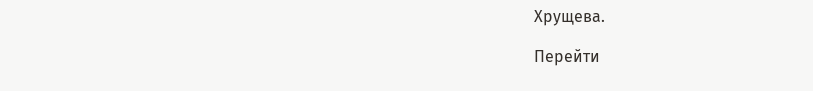Хрущева.

Перейти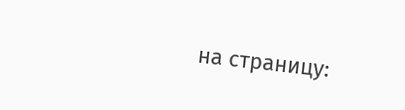на страницу: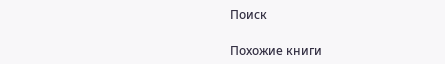Поиск

Похожие книги